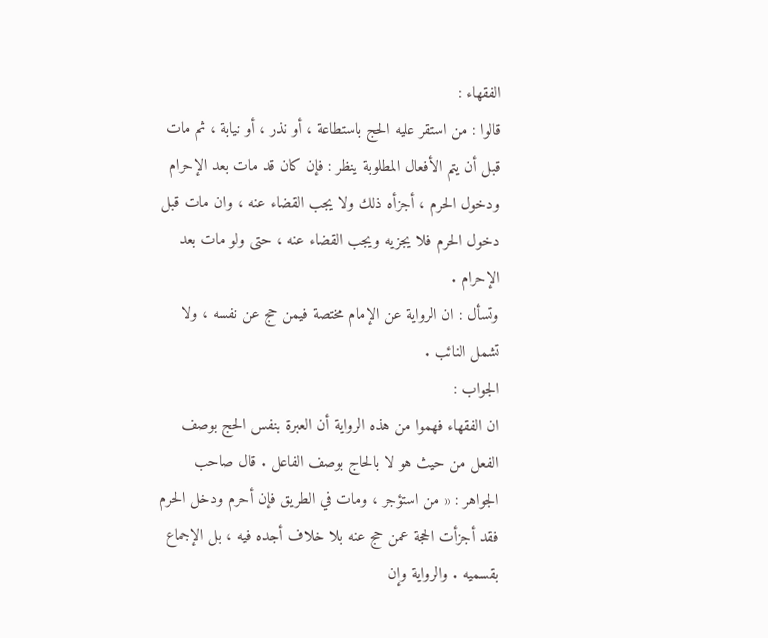الفقهاء :
قالوا : من استقر عليه الحج باستطاعة ، أو نذر ، أو نيابة ، ثم مات قبل أن يتم الأفعال المطلوبة ينظر : فإن كان قد مات بعد الإحرام ودخول الحرم ، أجزأه ذلك ولا يجب القضاء عنه ، وان مات قبل دخول الحرم فلا يجزيه ويجب القضاء عنه ، حتى ولو مات بعد الإحرام .
وتسأل : ان الرواية عن الإمام مختصة فيمن حج عن نفسه ، ولا تشمل النائب .
الجواب :
ان الفقهاء فهموا من هذه الرواية أن العبرة بنفس الحج بوصف الفعل من حيث هو لا بالحاج بوصف الفاعل . قال صاحب الجواهر : « من استؤجر ، ومات في الطريق فإن أحرم ودخل الحرم فقد أجزأت الحجة عمن حج عنه بلا خلاف أجده فيه ، بل الإجماع بقسميه . والرواية وإن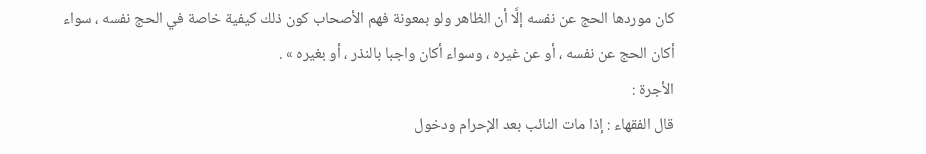كان موردها الحج عن نفسه إلَّا أن الظاهر ولو بمعونة فهم الأصحاب كون ذلك كيفية خاصة في الحج نفسه ، سواء أكان الحج عن نفسه ، أو عن غيره ، وسواء أكان واجبا بالنذر ، أو بغيره » .
الأجرة :
قال الفقهاء : إذا مات النائب بعد الإحرام ودخول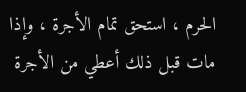الحرم ، استحق تمام الأجرة ، وإذا مات قبل ذلك أعطي من الأجرة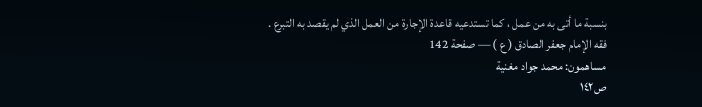بنسبة ما أتى به من عمل ، كما تستدعيه قاعدة الإجارة من العمل الذي لم يقصد به التبرع .
فقه الإمام جعفر الصادق ( ع ) — صفحة 142
مساهمون: محمد جواد مغنية
ص١٤٢